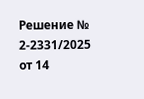Решение № 2-2331/2025 от 14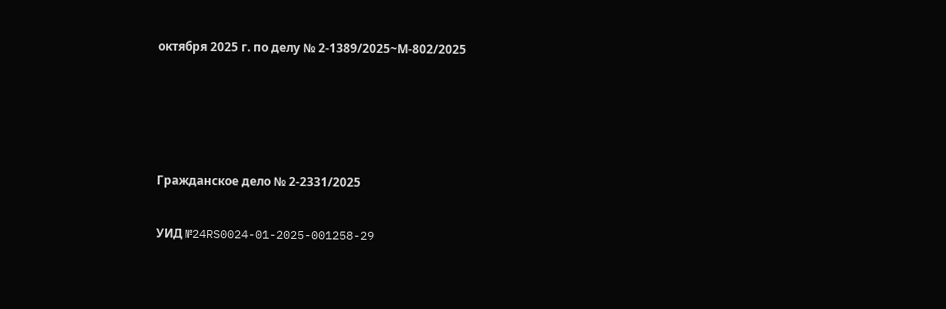октября 2025 г. по делу № 2-1389/2025~М-802/2025




Гражданское дело № 2-2331/2025

УИД №24RS0024-01-2025-001258-29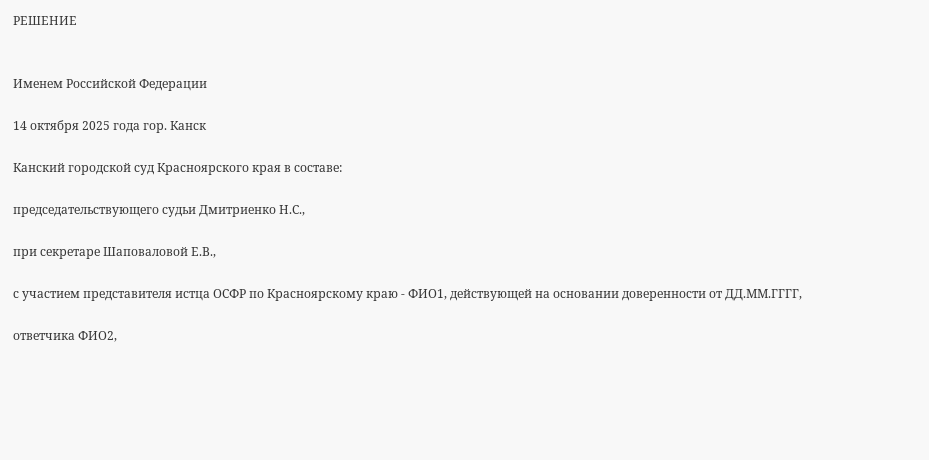РЕШЕНИЕ


Именем Российской Федерации

14 октября 2025 года гор. Канск

Канский городской суд Красноярского края в составе:

председательствующего судьи Дмитриенко Н.С.,

при секретаре Шаповаловой Е.В.,

с участием представителя истца ОСФР по Красноярскому краю - ФИО1, действующей на основании доверенности от ДД.ММ.ГГГГ,

ответчика ФИО2,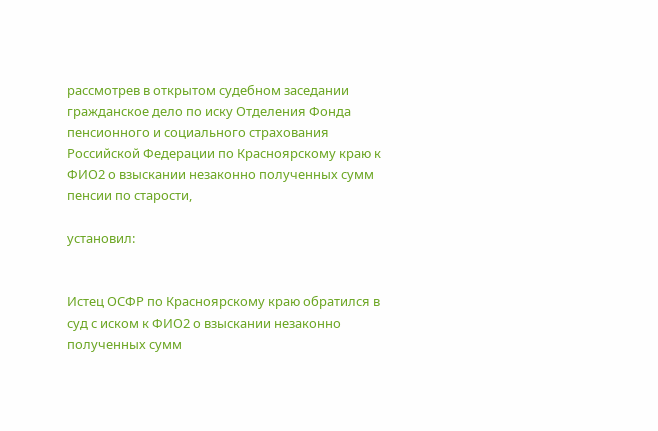рассмотрев в открытом судебном заседании гражданское дело по иску Отделения Фонда пенсионного и социального страхования Российской Федерации по Красноярскому краю к ФИО2 о взыскании незаконно полученных сумм пенсии по старости,

установил:


Истец ОСФР по Красноярскому краю обратился в суд с иском к ФИО2 о взыскании незаконно полученных сумм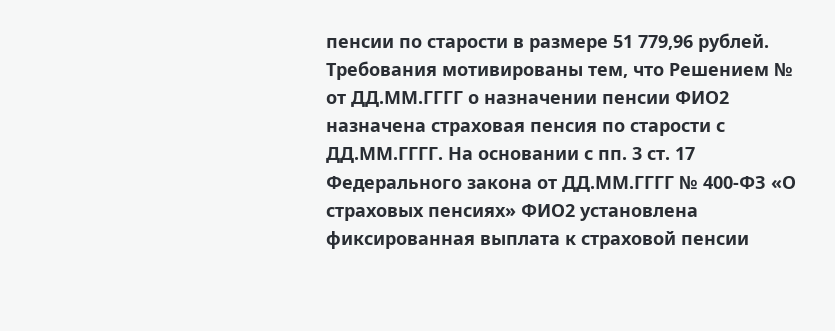пенсии по старости в размере 51 779,96 рублей. Требования мотивированы тем, что Решением № от ДД.ММ.ГГГГ о назначении пенсии ФИО2 назначена страховая пенсия по старости с ДД.ММ.ГГГГ. На основании с пп. 3 ст. 17 Федерального закона от ДД.ММ.ГГГГ № 400-ФЗ «О страховых пенсиях» ФИО2 установлена фиксированная выплата к страховой пенсии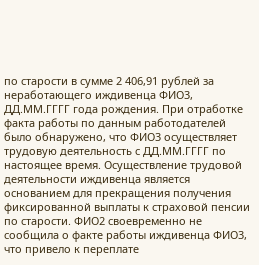по старости в сумме 2 406,91 рублей за неработающего иждивенца ФИО3, ДД.ММ.ГГГГ года рождения. При отработке факта работы по данным работодателей было обнаружено, что ФИО3 осуществляет трудовую деятельность с ДД.ММ.ГГГГ по настоящее время. Осуществление трудовой деятельности иждивенца является основанием для прекращения получения фиксированной выплаты к страховой пенсии по старости. ФИО2 своевременно не сообщила о факте работы иждивенца ФИО3, что привело к переплате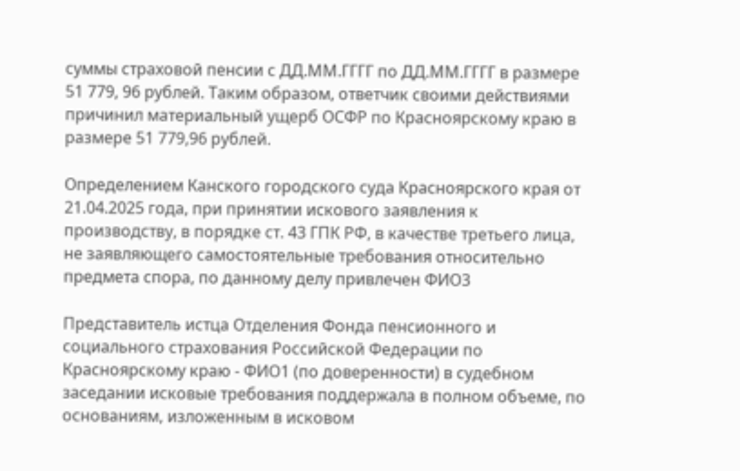суммы страховой пенсии с ДД.ММ.ГГГГ по ДД.ММ.ГГГГ в размере 51 779, 96 рублей. Таким образом, ответчик своими действиями причинил материальный ущерб ОСФР по Красноярскому краю в размере 51 779,96 рублей.

Определением Канского городского суда Красноярского края от 21.04.2025 года, при принятии искового заявления к производству, в порядке ст. 43 ГПК РФ, в качестве третьего лица, не заявляющего самостоятельные требования относительно предмета спора, по данному делу привлечен ФИО3

Представитель истца Отделения Фонда пенсионного и социального страхования Российской Федерации по Красноярскому краю - ФИО1 (по доверенности) в судебном заседании исковые требования поддержала в полном объеме, по основаниям, изложенным в исковом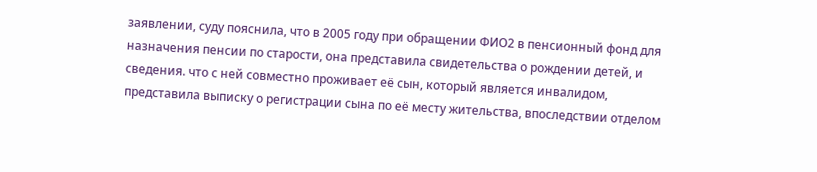заявлении, суду пояснила, что в 2005 году при обращении ФИО2 в пенсионный фонд для назначения пенсии по старости, она представила свидетельства о рождении детей, и сведения. что с ней совместно проживает её сын, который является инвалидом, представила выписку о регистрации сына по её месту жительства, впоследствии отделом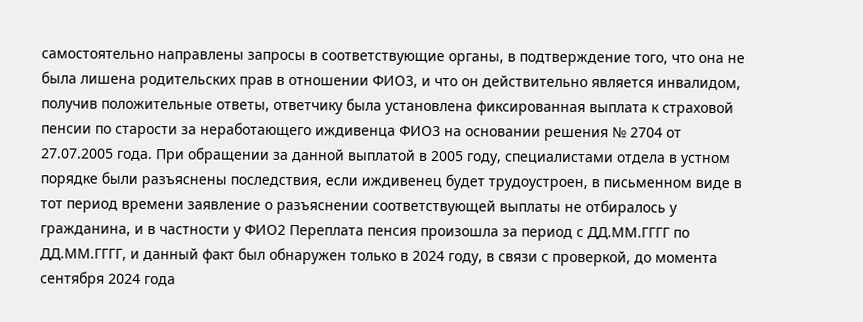самостоятельно направлены запросы в соответствующие органы, в подтверждение того, что она не была лишена родительских прав в отношении ФИО3, и что он действительно является инвалидом, получив положительные ответы, ответчику была установлена фиксированная выплата к страховой пенсии по старости за неработающего иждивенца ФИО3 на основании решения № 2704 от 27.07.2005 года. При обращении за данной выплатой в 2005 году, специалистами отдела в устном порядке были разъяснены последствия, если иждивенец будет трудоустроен, в письменном виде в тот период времени заявление о разъяснении соответствующей выплаты не отбиралось у гражданина, и в частности у ФИО2 Переплата пенсия произошла за период с ДД.ММ.ГГГГ по ДД.ММ.ГГГГ, и данный факт был обнаружен только в 2024 году, в связи с проверкой, до момента сентября 2024 года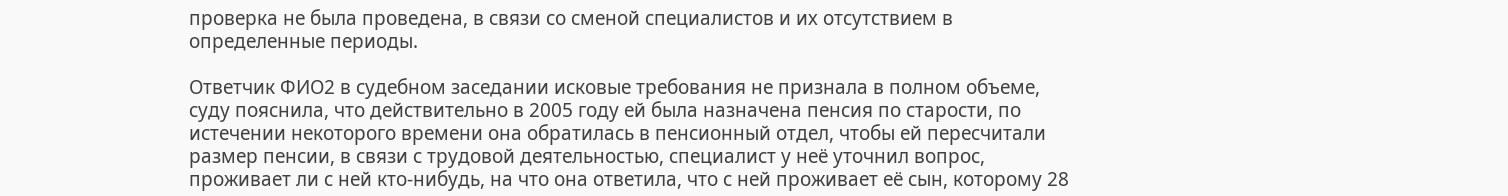проверка не была проведена, в связи со сменой специалистов и их отсутствием в определенные периоды.

Ответчик ФИО2 в судебном заседании исковые требования не признала в полном объеме, суду пояснила, что действительно в 2005 году ей была назначена пенсия по старости, по истечении некоторого времени она обратилась в пенсионный отдел, чтобы ей пересчитали размер пенсии, в связи с трудовой деятельностью, специалист у неё уточнил вопрос, проживает ли с ней кто-нибудь, на что она ответила, что с ней проживает её сын, которому 28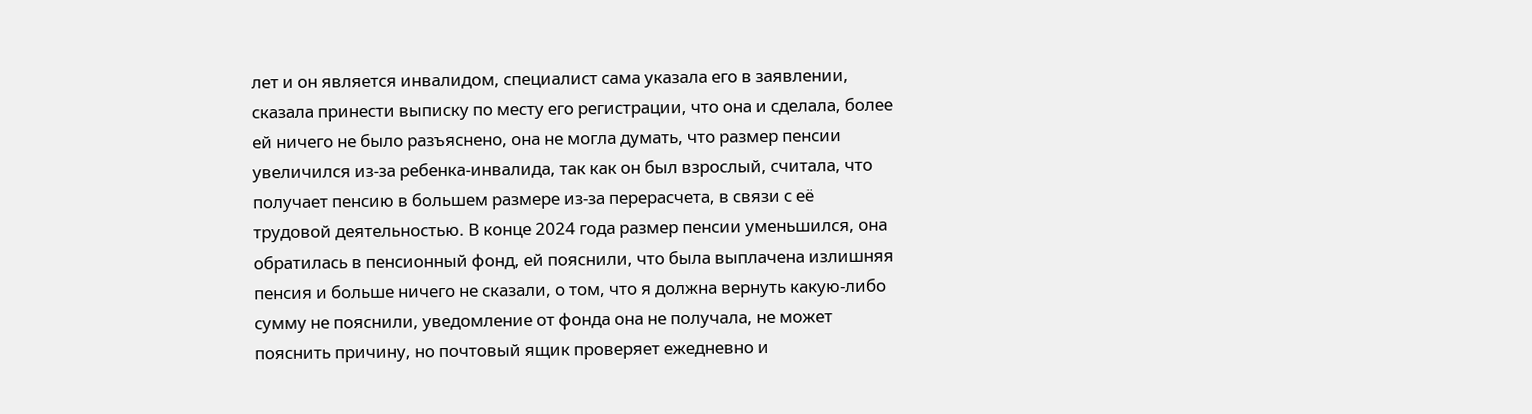лет и он является инвалидом, специалист сама указала его в заявлении, сказала принести выписку по месту его регистрации, что она и сделала, более ей ничего не было разъяснено, она не могла думать, что размер пенсии увеличился из-за ребенка-инвалида, так как он был взрослый, считала, что получает пенсию в большем размере из-за перерасчета, в связи с её трудовой деятельностью. В конце 2024 года размер пенсии уменьшился, она обратилась в пенсионный фонд, ей пояснили, что была выплачена излишняя пенсия и больше ничего не сказали, о том, что я должна вернуть какую-либо сумму не пояснили, уведомление от фонда она не получала, не может пояснить причину, но почтовый ящик проверяет ежедневно и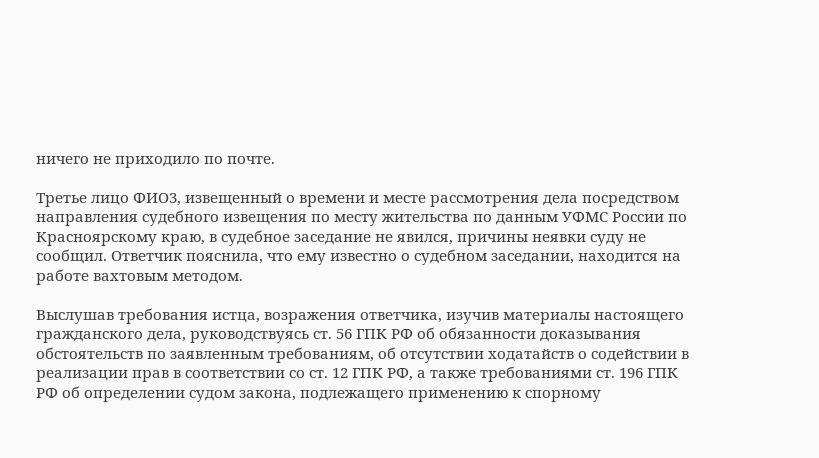ничего не приходило по почте.

Третье лицо ФИО3, извещенный о времени и месте рассмотрения дела посредством направления судебного извещения по месту жительства по данным УФМС России по Красноярскому краю, в судебное заседание не явился, причины неявки суду не сообщил. Ответчик пояснила, что ему известно о судебном заседании, находится на работе вахтовым методом.

Выслушав требования истца, возражения ответчика, изучив материалы настоящего гражданского дела, руководствуясь ст. 56 ГПК РФ об обязанности доказывания обстоятельств по заявленным требованиям, об отсутствии ходатайств о содействии в реализации прав в соответствии со ст. 12 ГПК РФ, а также требованиями ст. 196 ГПК РФ об определении судом закона, подлежащего применению к спорному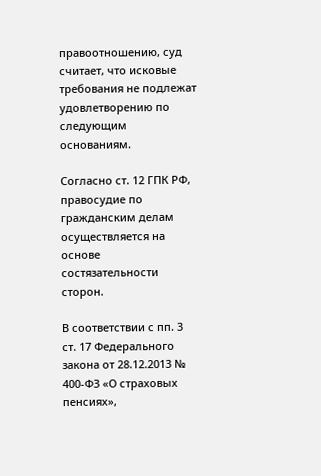правоотношению, суд считает, что исковые требования не подлежат удовлетворению по следующим основаниям.

Согласно ст. 12 ГПК РФ, правосудие по гражданским делам осуществляется на основе состязательности сторон.

В соответствии с пп. 3 ст. 17 Федерального закона от 28.12.2013 № 400-ФЗ «О страховых пенсиях»,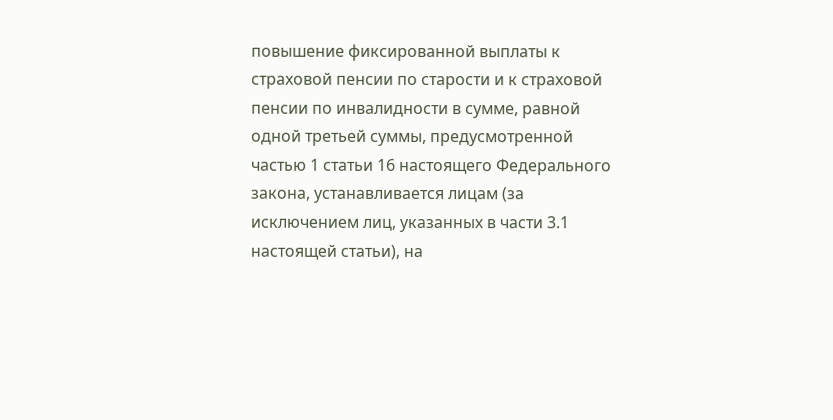повышение фиксированной выплаты к страховой пенсии по старости и к страховой пенсии по инвалидности в сумме, равной одной третьей суммы, предусмотренной частью 1 статьи 16 настоящего Федерального закона, устанавливается лицам (за исключением лиц, указанных в части 3.1 настоящей статьи), на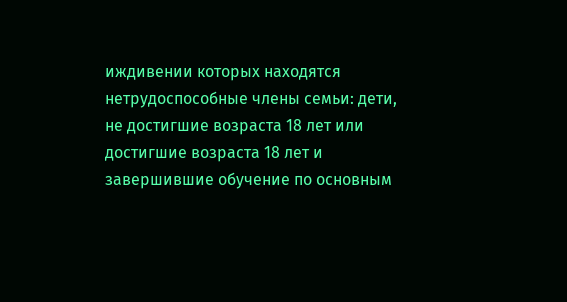иждивении которых находятся нетрудоспособные члены семьи: дети, не достигшие возраста 18 лет или достигшие возраста 18 лет и завершившие обучение по основным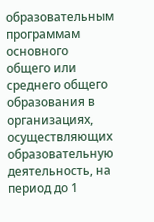образовательным программам основного общего или среднего общего образования в организациях, осуществляющих образовательную деятельность, на период до 1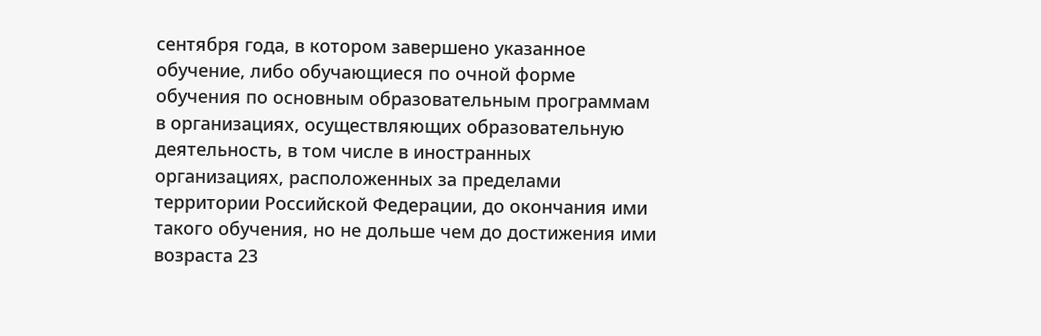сентября года, в котором завершено указанное обучение, либо обучающиеся по очной форме обучения по основным образовательным программам в организациях, осуществляющих образовательную деятельность, в том числе в иностранных организациях, расположенных за пределами территории Российской Федерации, до окончания ими такого обучения, но не дольше чем до достижения ими возраста 23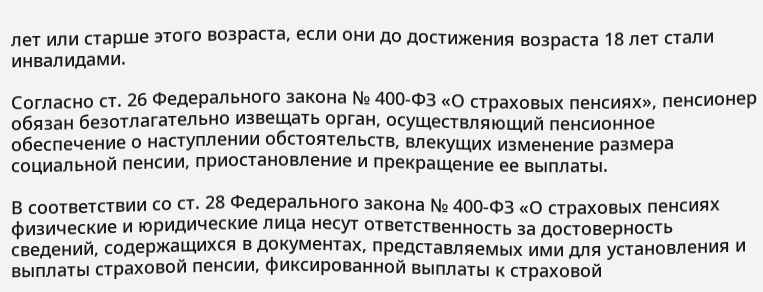лет или старше этого возраста, если они до достижения возраста 18 лет стали инвалидами.

Согласно ст. 26 Федерального закона № 400-ФЗ «О страховых пенсиях», пенсионер обязан безотлагательно извещать орган, осуществляющий пенсионное обеспечение о наступлении обстоятельств, влекущих изменение размера социальной пенсии, приостановление и прекращение ее выплаты.

В соответствии со ст. 28 Федерального закона № 400-ФЗ «О страховых пенсиях физические и юридические лица несут ответственность за достоверность сведений, содержащихся в документах, представляемых ими для установления и выплаты страховой пенсии, фиксированной выплаты к страховой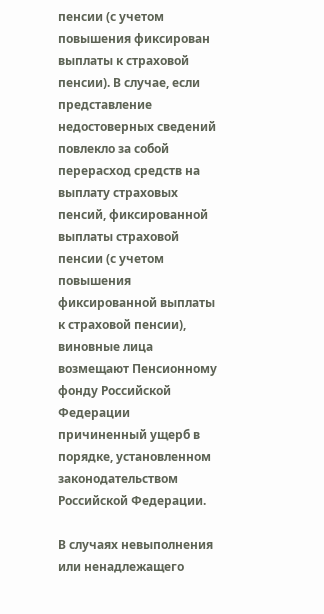пенсии (с учетом повышения фиксирован выплаты к страховой пенсии). В случае, если представление недостоверных сведений повлекло за собой перерасход средств на выплату страховых пенсий, фиксированной выплаты страховой пенсии (с учетом повышения фиксированной выплаты к страховой пенсии), виновные лица возмещают Пенсионному фонду Российской Федерации причиненный ущерб в порядке, установленном законодательством Российской Федерации.

В случаях невыполнения или ненадлежащего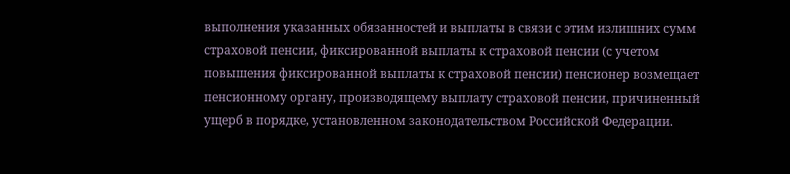выполнения указанных обязанностей и выплаты в связи с этим излишних сумм страховой пенсии, фиксированной выплаты к страховой пенсии (с учетом повышения фиксированной выплаты к страховой пенсии) пенсионер возмещает пенсионному органу, производящему выплату страховой пенсии, причиненный ущерб в порядке, установленном законодательством Российской Федерации.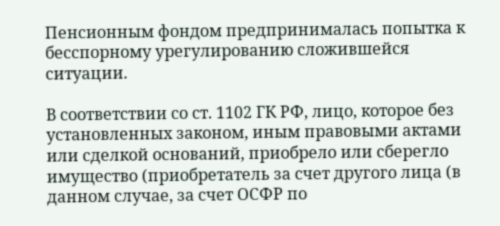Пенсионным фондом предпринималась попытка к бесспорному урегулированию сложившейся ситуации.

В соответствии со ст. 1102 ГК РФ, лицо, которое без установленных законом, иным правовыми актами или сделкой оснований, приобрело или сберегло имущество (приобретатель за счет другого лица (в данном случае, за счет ОСФР по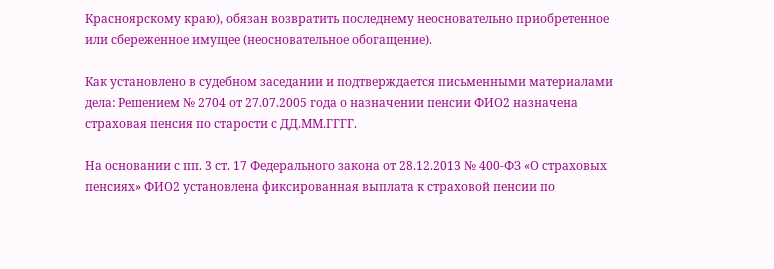Красноярскому краю), обязан возвратить последнему неосновательно приобретенное или сбереженное имущее (неосновательное обогащение).

Как установлено в судебном заседании и подтверждается письменными материалами дела: Решением № 2704 от 27.07.2005 года о назначении пенсии ФИО2 назначена страховая пенсия по старости с ДД.ММ.ГГГГ.

На основании с пп. 3 ст. 17 Федерального закона от 28.12.2013 № 400-ФЗ «О страховых пенсиях» ФИО2 установлена фиксированная выплата к страховой пенсии по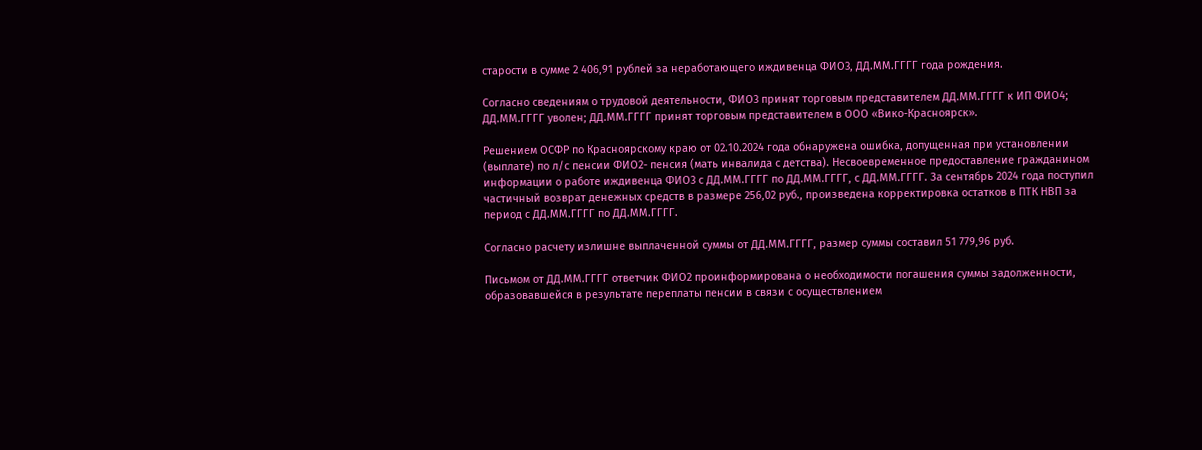старости в сумме 2 406,91 рублей за неработающего иждивенца ФИО3, ДД.ММ.ГГГГ года рождения.

Согласно сведениям о трудовой деятельности, ФИО3 принят торговым представителем ДД.ММ.ГГГГ к ИП ФИО4; ДД.ММ.ГГГГ уволен; ДД.ММ.ГГГГ принят торговым представителем в ООО «Вико-Красноярск».

Решением ОСФР по Красноярскому краю от 02.10.2024 года обнаружена ошибка, допущенная при установлении (выплате) по л/с пенсии ФИО2- пенсия (мать инвалида с детства). Несвоевременное предоставление гражданином информации о работе иждивенца ФИО3 с ДД.ММ.ГГГГ по ДД.ММ.ГГГГ, с ДД.ММ.ГГГГ. За сентябрь 2024 года поступил частичный возврат денежных средств в размере 256,02 руб., произведена корректировка остатков в ПТК НВП за период с ДД.ММ.ГГГГ по ДД.ММ.ГГГГ.

Согласно расчету излишне выплаченной суммы от ДД.ММ.ГГГГ, размер суммы составил 51 779,96 руб.

Письмом от ДД.ММ.ГГГГ ответчик ФИО2 проинформирована о необходимости погашения суммы задолженности, образовавшейся в результате переплаты пенсии в связи с осуществлением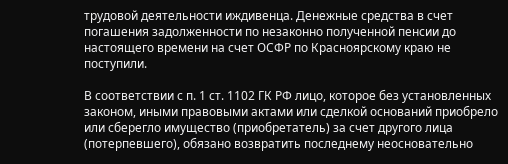трудовой деятельности иждивенца. Денежные средства в счет погашения задолженности по незаконно полученной пенсии до настоящего времени на счет ОСФР по Красноярскому краю не поступили.

В соответствии с п. 1 ст. 1102 ГК РФ лицо, которое без установленных законом, иными правовыми актами или сделкой оснований приобрело или сберегло имущество (приобретатель) за счет другого лица (потерпевшего), обязано возвратить последнему неосновательно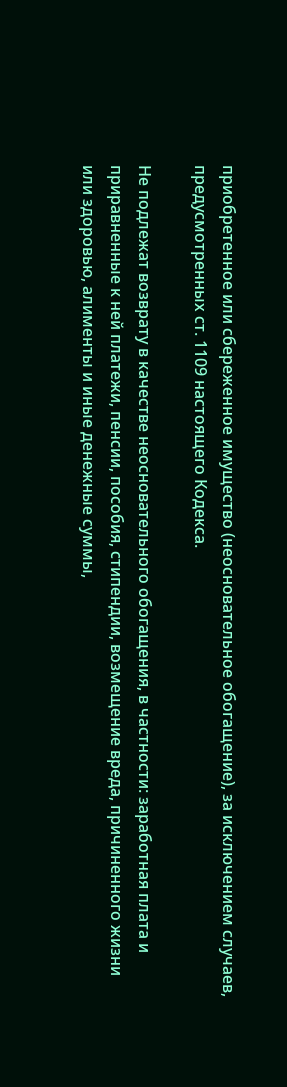приобретенное или сбереженное имущество (неосновательное обогащение), за исключением случаев, предусмотренных ст. 1109 настоящего Кодекса.

Не подлежат возврату в качестве неосновательного обогащения, в частности: заработная плата и приравненные к ней платежи, пенсии, пособия, стипендии, возмещение вреда, причиненного жизни или здоровью, алименты и иные денежные суммы,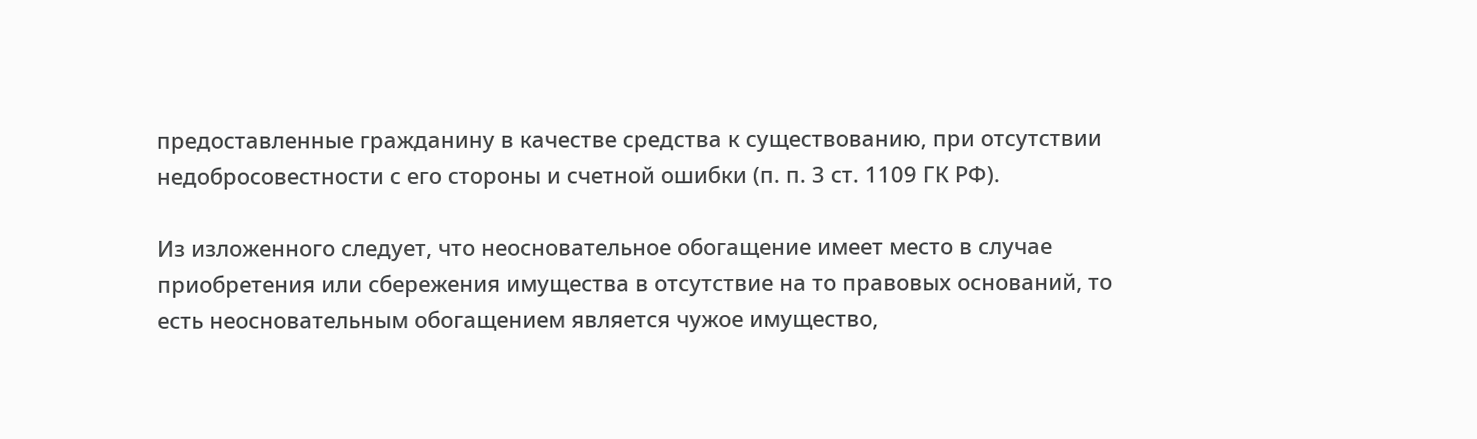предоставленные гражданину в качестве средства к существованию, при отсутствии недобросовестности с его стороны и счетной ошибки (п. п. 3 ст. 1109 ГК РФ).

Из изложенного следует, что неосновательное обогащение имеет место в случае приобретения или сбережения имущества в отсутствие на то правовых оснований, то есть неосновательным обогащением является чужое имущество,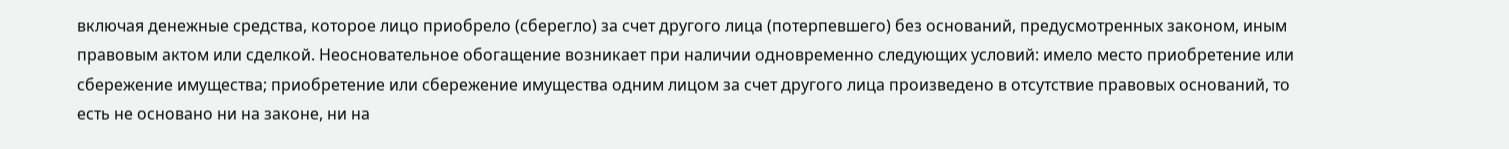включая денежные средства, которое лицо приобрело (сберегло) за счет другого лица (потерпевшего) без оснований, предусмотренных законом, иным правовым актом или сделкой. Неосновательное обогащение возникает при наличии одновременно следующих условий: имело место приобретение или сбережение имущества; приобретение или сбережение имущества одним лицом за счет другого лица произведено в отсутствие правовых оснований, то есть не основано ни на законе, ни на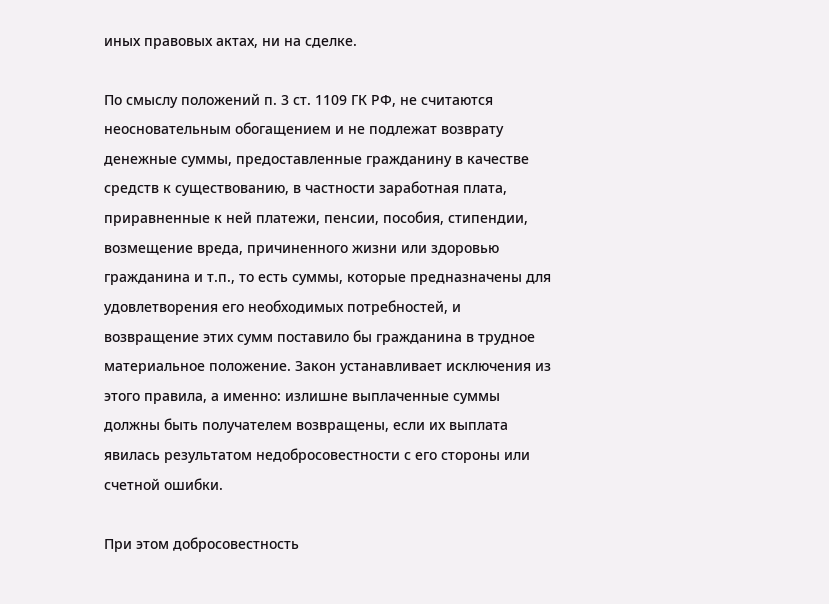иных правовых актах, ни на сделке.

По смыслу положений п. 3 ст. 1109 ГК РФ, не считаются неосновательным обогащением и не подлежат возврату денежные суммы, предоставленные гражданину в качестве средств к существованию, в частности заработная плата, приравненные к ней платежи, пенсии, пособия, стипендии, возмещение вреда, причиненного жизни или здоровью гражданина и т.п., то есть суммы, которые предназначены для удовлетворения его необходимых потребностей, и возвращение этих сумм поставило бы гражданина в трудное материальное положение. Закон устанавливает исключения из этого правила, а именно: излишне выплаченные суммы должны быть получателем возвращены, если их выплата явилась результатом недобросовестности с его стороны или счетной ошибки.

При этом добросовестность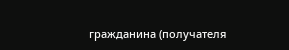гражданина (получателя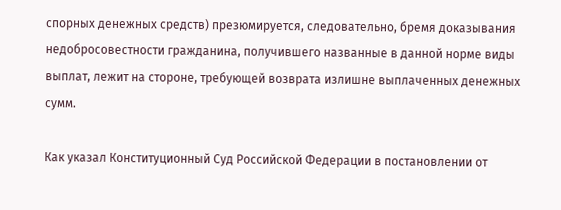спорных денежных средств) презюмируется, следовательно, бремя доказывания недобросовестности гражданина, получившего названные в данной норме виды выплат, лежит на стороне, требующей возврата излишне выплаченных денежных сумм.

Как указал Конституционный Суд Российской Федерации в постановлении от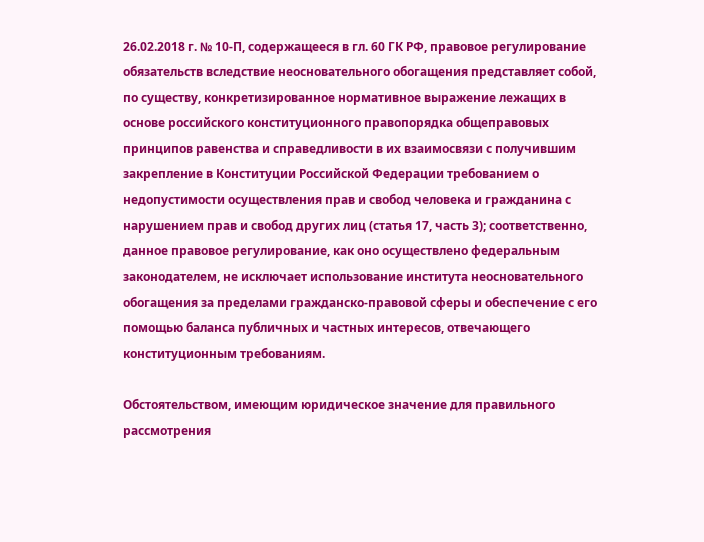26.02.2018 г. № 10-П, содержащееся в гл. 60 ГК РФ, правовое регулирование обязательств вследствие неосновательного обогащения представляет собой, по существу, конкретизированное нормативное выражение лежащих в основе российского конституционного правопорядка общеправовых принципов равенства и справедливости в их взаимосвязи с получившим закрепление в Конституции Российской Федерации требованием о недопустимости осуществления прав и свобод человека и гражданина с нарушением прав и свобод других лиц (статья 17, часть 3); соответственно, данное правовое регулирование, как оно осуществлено федеральным законодателем, не исключает использование института неосновательного обогащения за пределами гражданско-правовой сферы и обеспечение с его помощью баланса публичных и частных интересов, отвечающего конституционным требованиям.

Обстоятельством, имеющим юридическое значение для правильного рассмотрения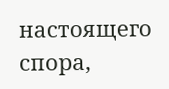настоящего спора,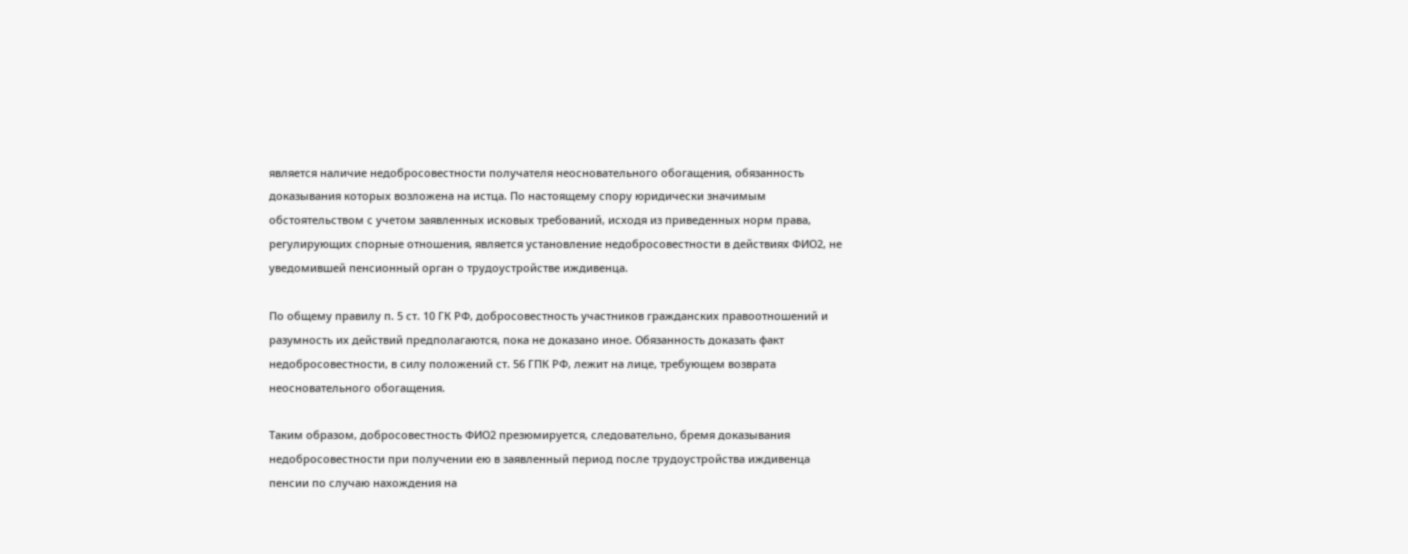является наличие недобросовестности получателя неосновательного обогащения, обязанность доказывания которых возложена на истца. По настоящему спору юридически значимым обстоятельством с учетом заявленных исковых требований, исходя из приведенных норм права, регулирующих спорные отношения, является установление недобросовестности в действиях ФИО2, не уведомившей пенсионный орган о трудоустройстве иждивенца.

По общему правилу п. 5 ст. 10 ГК РФ, добросовестность участников гражданских правоотношений и разумность их действий предполагаются, пока не доказано иное. Обязанность доказать факт недобросовестности, в силу положений ст. 56 ГПК РФ, лежит на лице, требующем возврата неосновательного обогащения.

Таким образом, добросовестность ФИО2 презюмируется, следовательно, бремя доказывания недобросовестности при получении ею в заявленный период после трудоустройства иждивенца пенсии по случаю нахождения на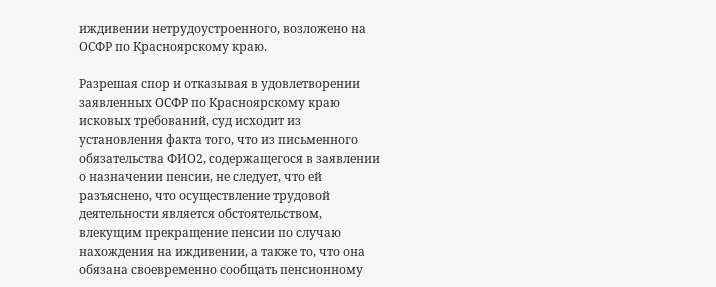иждивении нетрудоустроенного, возложено на ОСФР по Красноярскому краю.

Разрешая спор и отказывая в удовлетворении заявленных ОСФР по Красноярскому краю исковых требований, суд исходит из установления факта того, что из письменного обязательства ФИО2, содержащегося в заявлении о назначении пенсии, не следует, что ей разъяснено, что осуществление трудовой деятельности является обстоятельством, влекущим прекращение пенсии по случаю нахождения на иждивении, а также то, что она обязана своевременно сообщать пенсионному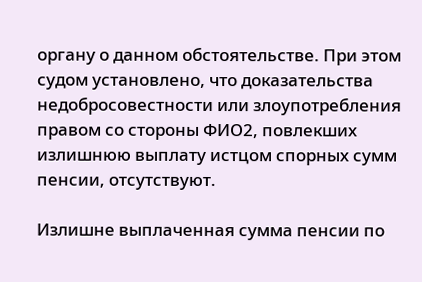органу о данном обстоятельстве. При этом судом установлено, что доказательства недобросовестности или злоупотребления правом со стороны ФИО2, повлекших излишнюю выплату истцом спорных сумм пенсии, отсутствуют.

Излишне выплаченная сумма пенсии по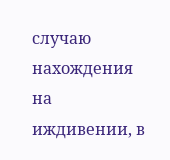случаю нахождения на иждивении, в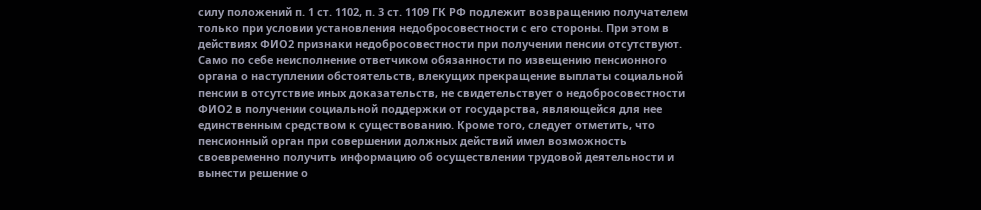силу положений п. 1 ст. 1102, п. 3 ст. 1109 ГК РФ подлежит возвращению получателем только при условии установления недобросовестности с его стороны. При этом в действиях ФИО2 признаки недобросовестности при получении пенсии отсутствуют. Само по себе неисполнение ответчиком обязанности по извещению пенсионного органа о наступлении обстоятельств, влекущих прекращение выплаты социальной пенсии в отсутствие иных доказательств, не свидетельствует о недобросовестности ФИО2 в получении социальной поддержки от государства, являющейся для нее единственным средством к существованию. Кроме того, следует отметить, что пенсионный орган при совершении должных действий имел возможность своевременно получить информацию об осуществлении трудовой деятельности и вынести решение о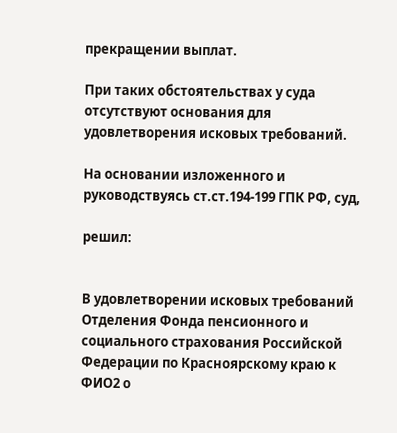прекращении выплат.

При таких обстоятельствах у суда отсутствуют основания для удовлетворения исковых требований.

На основании изложенного и руководствуясь ст.ст.194-199 ГПК РФ, суд,

решил:


В удовлетворении исковых требований Отделения Фонда пенсионного и социального страхования Российской Федерации по Красноярскому краю к ФИО2 о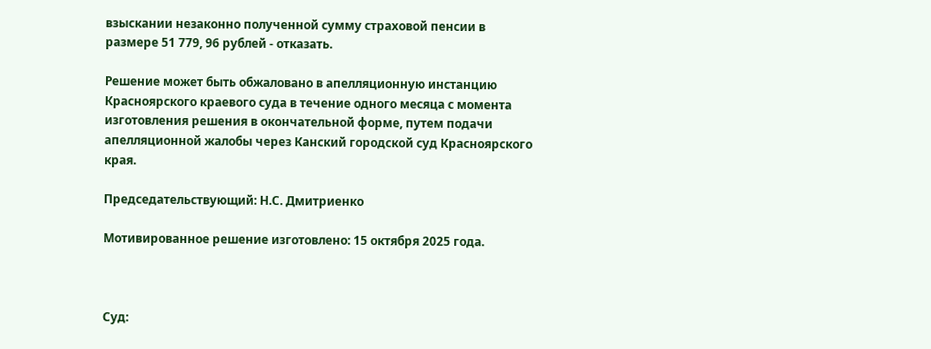взыскании незаконно полученной сумму страховой пенсии в размере 51 779, 96 рублей - отказать.

Решение может быть обжаловано в апелляционную инстанцию Красноярского краевого суда в течение одного месяца с момента изготовления решения в окончательной форме, путем подачи апелляционной жалобы через Канский городской суд Красноярского края.

Председательствующий: Н.С. Дмитриенко

Мотивированное решение изготовлено: 15 октября 2025 года.



Суд: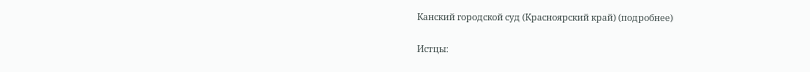Канский городской суд (Красноярский край) (подробнее)

Истцы: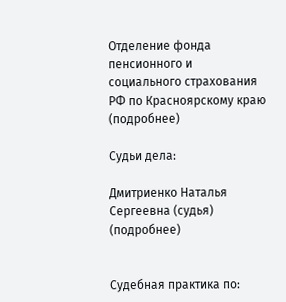Отделение фонда пенсионного и социального страхования РФ по Красноярскому краю (подробнее)

Судьи дела:

Дмитриенко Наталья Сергеевна (судья) (подробнее)


Судебная практика по: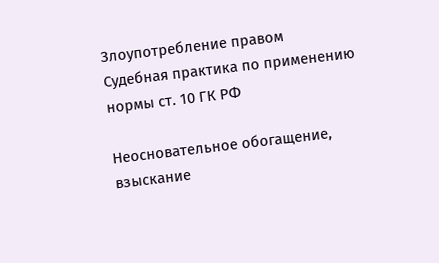Злоупотребление правом
Судебная практика по применению нормы ст. 10 ГК РФ

Неосновательное обогащение, взыскание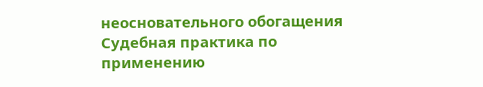неосновательного обогащения
Судебная практика по применению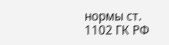нормы ст. 1102 ГК РФ